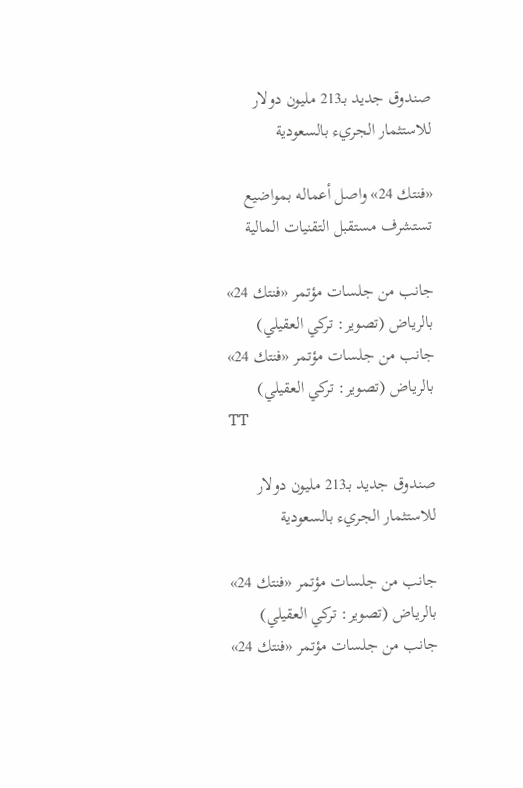صندوق جديد بـ213 مليون دولار للاستثمار الجريء بالسعودية

«فنتك 24» واصل أعماله بمواضيع تستشرف مستقبل التقنيات المالية

جانب من جلسات مؤتمر «فنتك 24» بالرياض (تصوير: تركي العقيلي)
جانب من جلسات مؤتمر «فنتك 24» بالرياض (تصوير: تركي العقيلي)
TT

صندوق جديد بـ213 مليون دولار للاستثمار الجريء بالسعودية

جانب من جلسات مؤتمر «فنتك 24» بالرياض (تصوير: تركي العقيلي)
جانب من جلسات مؤتمر «فنتك 24»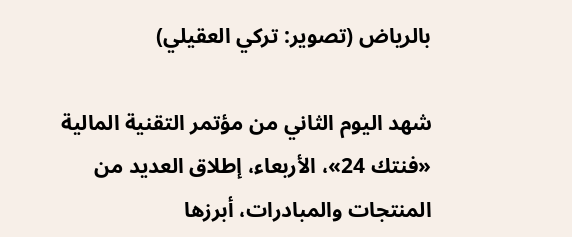بالرياض (تصوير: تركي العقيلي)

شهد اليوم الثاني من مؤتمر التقنية المالية «فنتك 24»، الأربعاء، إطلاق العديد من المنتجات والمبادرات، أبرزها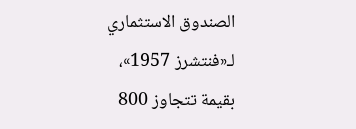الصندوق الاستثماري لـ«فنتشرز 1957»، بقيمة تتجاوز 800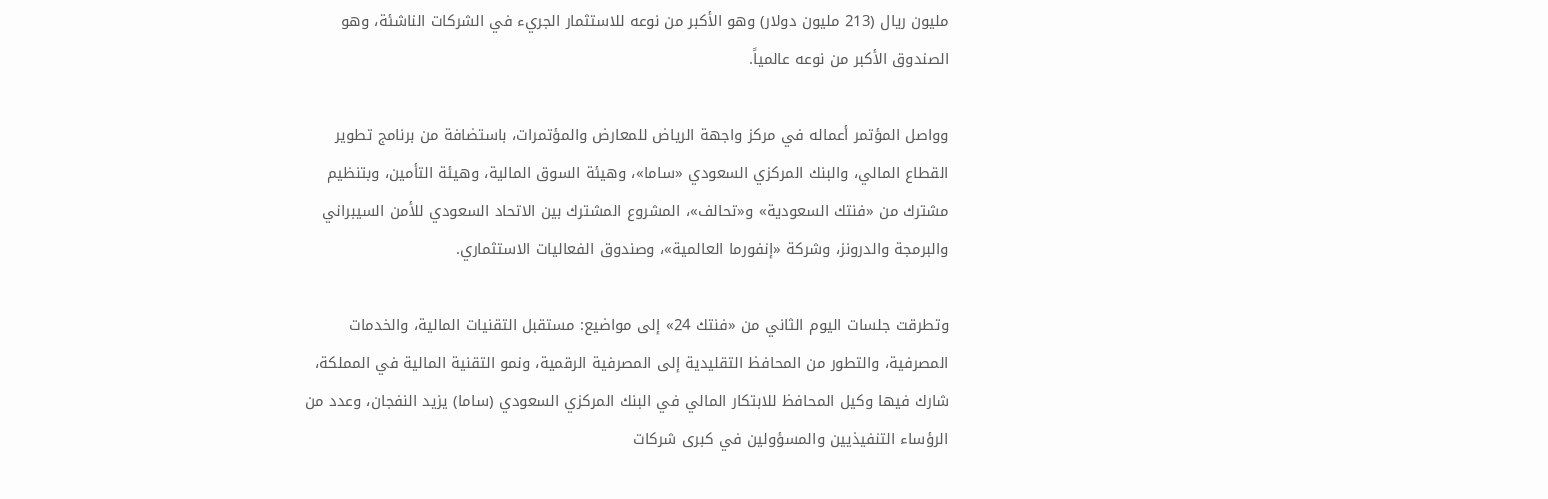مليون ريال (213 مليون دولار) وهو الأكبر من نوعه للاستثمار الجريء في الشركات الناشئة، وهو الصندوق الأكبر من نوعه عالمياً.

وواصل المؤتمر أعماله في مركز واجهة الرياض للمعارض والمؤتمرات، باستضافة من برنامج تطوير القطاع المالي، والبنك المركزي السعودي «ساما»، وهيئة السوق المالية، وهيئة التأمين، وبتنظيم مشترك من «فنتك السعودية» و«تحالف»، المشروع المشترك بين الاتحاد السعودي للأمن السيبراني والبرمجة والدرونز، وشركة «إنفورما العالمية»، وصندوق الفعاليات الاستثماري.

وتطرقت جلسات اليوم الثاني من «فنتك 24» إلى مواضيع: مستقبل التقنيات المالية، والخدمات المصرفية، والتطور من المحافظ التقليدية إلى المصرفية الرقمية، ونمو التقنية المالية في المملكة، شارك فيها وكيل المحافظ للابتكار المالي في البنك المركزي السعودي (ساما) يزيد النفجان، وعدد من الرؤساء التنفيذيين والمسؤولين في كبرى شركات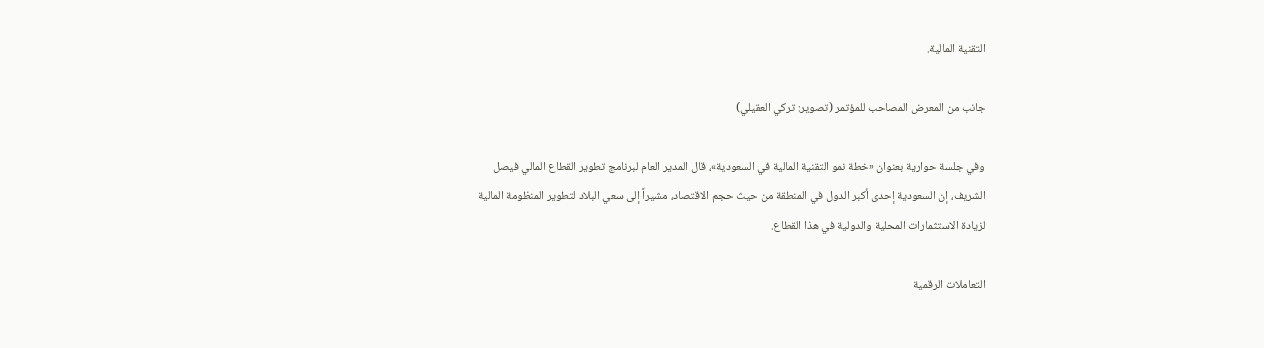التقنية المالية.

جانب من المعرض المصاحب للمؤتمر (تصوير: تركي العقيلي)

وفي جلسة حوارية بعنوان «خطة نمو التقنية المالية في السعودية»، قال المدير العام لبرنامج تطوير القطاع المالي فيصل الشريف، إن السعودية إحدى أكبر الدول في المنطقة من حيث حجم الاقتصاد، مشيراً إلى سعي البلاد لتطوير المنظومة المالية لزيادة الاستثمارات المحلية والدولية في هذا القطاع.

التعاملات الرقمية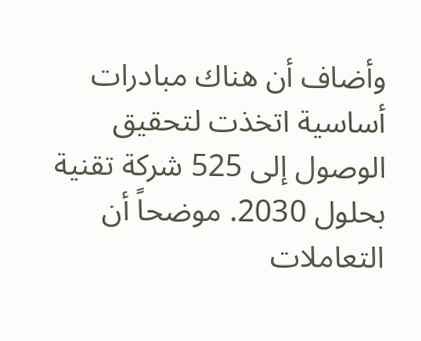وأضاف أن هناك مبادرات أساسية اتخذت لتحقيق الوصول إلى 525 شركة تقنية بحلول 2030. موضحاً أن التعاملات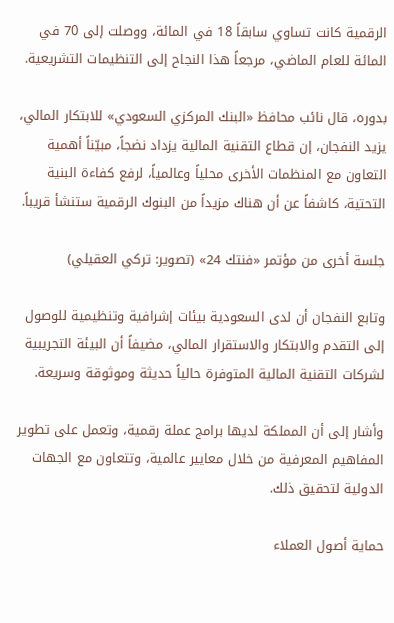الرقمية كانت تساوي سابقاً 18 في المائة، ووصلت إلى 70 في المائة للعام الماضي، مرجعاً هذا النجاح إلى التنظيمات التشريعية.

بدوره، قال نائب محافظ «البنك المركزي السعودي» للابتكار المالي، يزيد النفجان، إن قطاع التقنية المالية يزداد نضجاً، مبيّناً أهمية التعاون مع المنظمات الأخرى محلياً وعالمياً، لرفع كفاءة البنية التحتية، كاشفاً عن أن هناك مزيداً من البنوك الرقمية ستنشأ قريباً.

جلسة أخرى من مؤتمر «فنتك 24» (تصوير: تركي العقيلي)

وتابع النفجان أن لدى السعودية بيئات إشرافية وتنظيمية للوصول إلى التقدم والابتكار والاستقرار المالي، مضيفاً أن البيئة التجريبية لشركات التقنية المالية المتوفرة حالياً حديثة وموثوقة وسريعة.

وأشار إلى أن المملكة لديها برامج عملة رقمية، وتعمل على تطوير المفاهيم المعرفية من خلال معايير عالمية، وتتعاون مع الجهات الدولية لتحقيق ذلك.

حماية أصول العملاء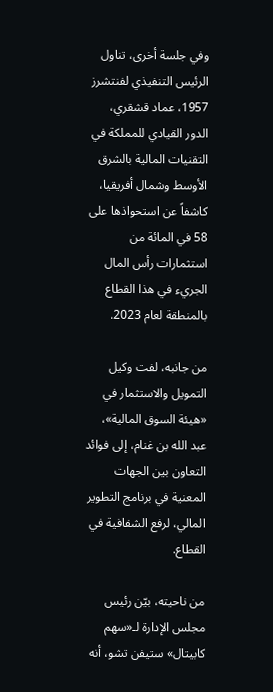وفي جلسة أخرى، تناول الرئيس التنفيذي لفنتشرز 1957، عماد قشقري، الدور القيادي للمملكة في التقنيات المالية بالشرق الأوسط وشمال أفريقيا، كاشفاً عن استحواذها على 58 في المائة من استثمارات رأس المال الجريء في هذا القطاع بالمنطقة لعام 2023.

من جانبه، لفت وكيل التمويل والاستثمار في «هيئة السوق المالية»، عبد الله بن غنام، إلى فوائد التعاون بين الجهات المعنية في برنامج التطوير المالي، لرفع الشفافية في القطاع.

من ناحيته، بيّن رئيس مجلس الإدارة لـ«سهم كابيتال» ستيفن تشو، أنه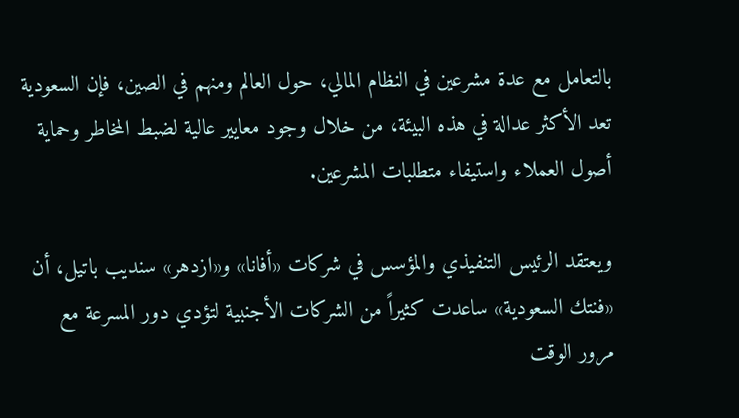بالتعامل مع عدة مشرعين في النظام المالي، حول العالم ومنهم في الصين، فإن السعودية تعد الأكثر عدالة في هذه البيئة، من خلال وجود معايير عالية لضبط المخاطر وحماية أصول العملاء واستيفاء متطلبات المشرعين.

ويعتقد الرئيس التنفيذي والمؤسس في شركات «أفانا» و«ازدهر» سنديب باتيل، أن «فنتك السعودية» ساعدت كثيراً من الشركات الأجنبية لتؤدي دور المسرعة مع مرور الوقت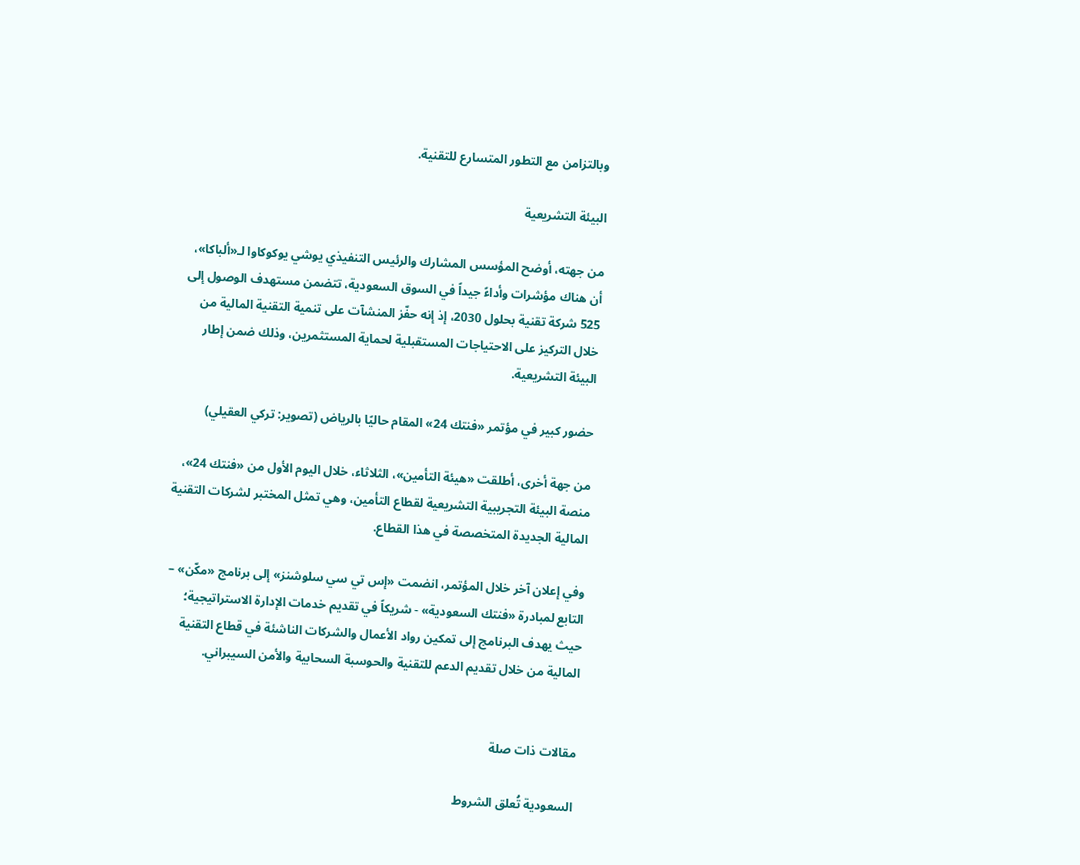وبالتزامن مع التطور المتسارع للتقنية.

البيئة التشريعية

من جهته، أوضح المؤسس المشارك والرئيس التنفيذي يوشي يوكوكاوا لـ«ألباكا»، أن هناك مؤشرات وأداءً جيداً في السوق السعودية، تتضمن مستهدف الوصول إلى 525 شركة تقنية بحلول 2030، إذ إنه حفّز المنشآت على تنمية التقنية المالية من خلال التركيز على الاحتياجات المستقبلية لحماية المستثمرين، وذلك ضمن إطار البيئة التشريعية.

حضور كبير في مؤتمر «فنتك 24» المقام حاليًا بالرياض (تصوير: تركي العقيلي)

من جهة أخرى، أطلقت «هيئة التأمين»، الثلاثاء، خلال اليوم الأول من «فنتك 24»، منصة البيئة التجريبية التشريعية لقطاع التأمين، وهي تمثل المختبر لشركات التقنية المالية الجديدة المتخصصة في هذا القطاع.

وفي إعلان آخر خلال المؤتمر، انضمت «إس تي سي سلوشنز» إلى برنامج «مكّن» – التابع لمبادرة «فنتك السعودية» - شريكاً في تقديم خدمات الإدارة الاستراتيجية؛ حيث يهدف البرنامج إلى تمكين رواد الأعمال والشركات الناشئة في قطاع التقنية المالية من خلال تقديم الدعم للتقنية والحوسبة السحابية والأمن السيبراني.


مقالات ذات صلة

السعودية تُعلق الشروط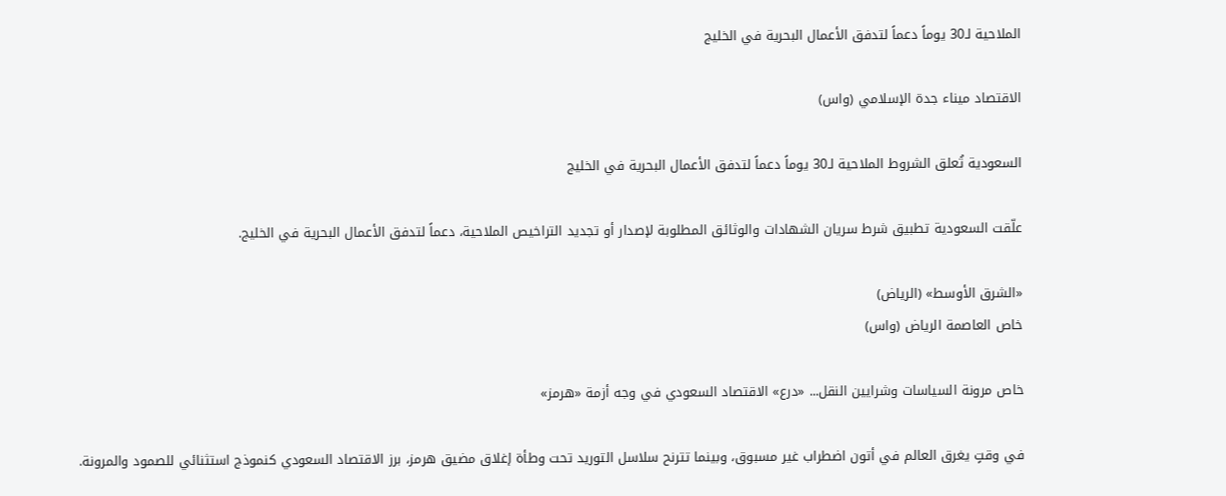الملاحية لـ30 يوماً دعماً لتدفق الأعمال البحرية في الخليج

الاقتصاد ميناء جدة الإسلامي (واس)

السعودية تُعلق الشروط الملاحية لـ30 يوماً دعماً لتدفق الأعمال البحرية في الخليج

علّقت السعودية تطبيق شرط سريان الشهادات والوثائق المطلوبة لإصدار أو تجديد التراخيص الملاحية، دعماً لتدفق الأعمال البحرية في الخليج.

«الشرق الأوسط» (الرياض)
خاص العاصمة الرياض (واس)

خاص مرونة السياسات وشرايين النقل... «درع» الاقتصاد السعودي في وجه أزمة «هرمز»

في وقتٍ يغرق العالم في أتون اضطراب غير مسبوق، وبينما تترنح سلاسل التوريد تحت وطأة إغلاق مضيق هرمز، برز الاقتصاد السعودي كنموذج استثنائي للصمود والمرونة.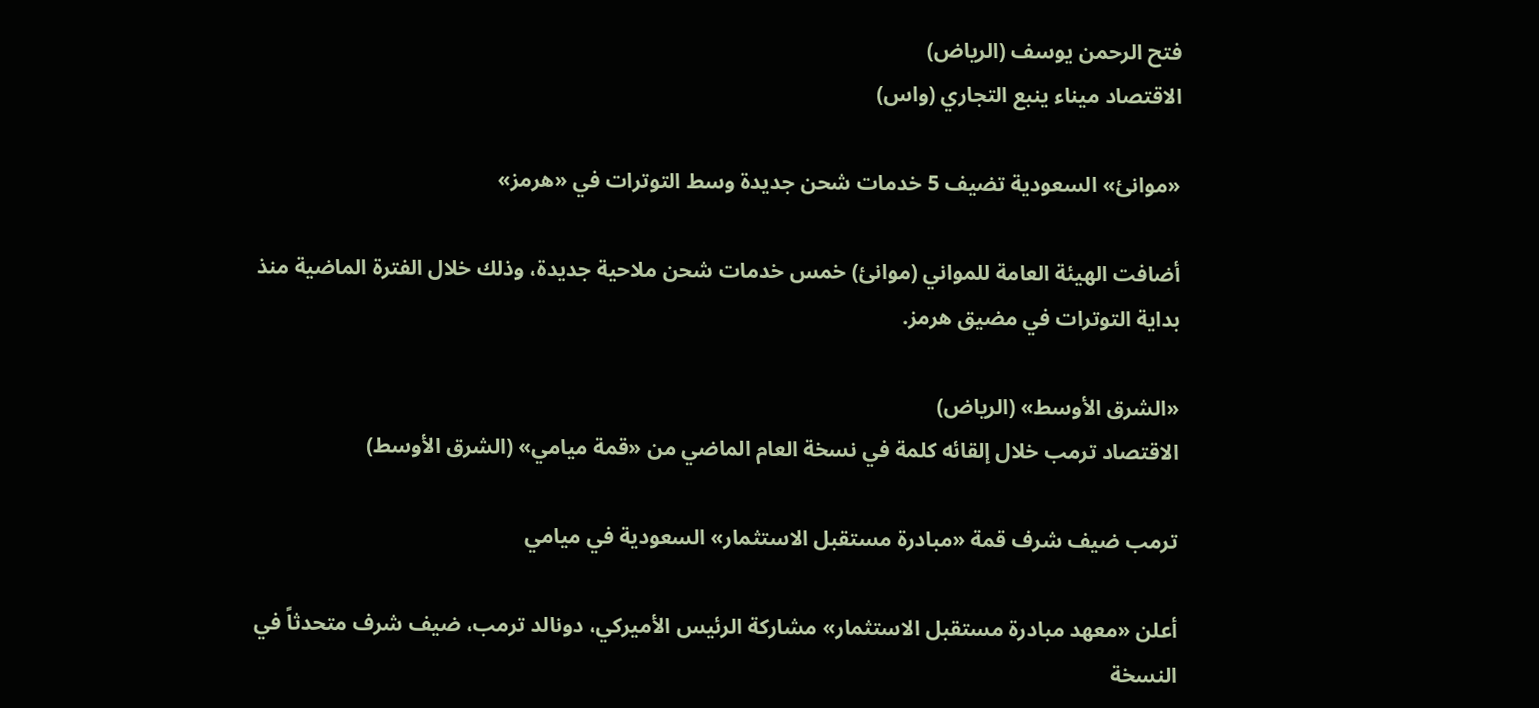فتح الرحمن يوسف (الرياض)
الاقتصاد ميناء ينبع التجاري (واس)

«موانئ» السعودية تضيف 5 خدمات شحن جديدة وسط التوترات في «هرمز»

أضافت الهيئة العامة للمواني (موانئ) خمس خدمات شحن ملاحية جديدة، وذلك خلال الفترة الماضية منذ بداية التوترات في مضيق هرمز.

«الشرق الأوسط» (الرياض)
الاقتصاد ترمب خلال إلقائه كلمة في نسخة العام الماضي من «قمة ميامي» (الشرق الأوسط)

ترمب ضيف شرف قمة «مبادرة مستقبل الاستثمار» السعودية في ميامي

أعلن «معهد مبادرة مستقبل الاستثمار» مشاركة الرئيس الأميركي، دونالد ترمب، ضيف شرف متحدثاً في النسخة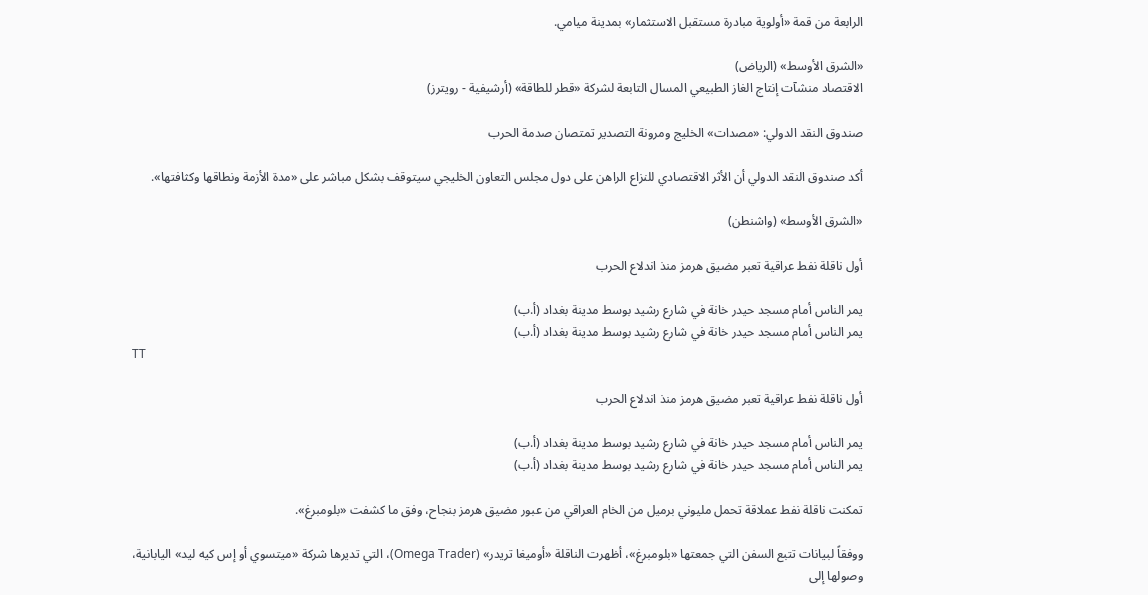الرابعة من قمة «أولوية مبادرة مستقبل الاستثمار» بمدينة ميامي.

«الشرق الأوسط» (الرياض)
الاقتصاد منشآت إنتاج الغاز الطبيعي المسال التابعة لشركة «قطر للطاقة» (أرشيفية - رويترز)

صندوق النقد الدولي: «مصدات» الخليج ومرونة التصدير تمتصان صدمة الحرب

أكد صندوق النقد الدولي أن الأثر الاقتصادي للنزاع الراهن على دول مجلس التعاون الخليجي سيتوقف بشكل مباشر على «مدة الأزمة ونطاقها وكثافتها».

«الشرق الأوسط» (واشنطن)

أول ناقلة نفط عراقية تعبر مضيق هرمز منذ اندلاع الحرب

يمر الناس أمام مسجد حيدر خانة في شارع رشيد بوسط مدينة بغداد (أ.ب)
يمر الناس أمام مسجد حيدر خانة في شارع رشيد بوسط مدينة بغداد (أ.ب)
TT

أول ناقلة نفط عراقية تعبر مضيق هرمز منذ اندلاع الحرب

يمر الناس أمام مسجد حيدر خانة في شارع رشيد بوسط مدينة بغداد (أ.ب)
يمر الناس أمام مسجد حيدر خانة في شارع رشيد بوسط مدينة بغداد (أ.ب)

تمكنت ناقلة نفط عملاقة تحمل مليوني برميل من الخام العراقي من عبور مضيق هرمز بنجاح، وفق ما كشفت «بلومبرغ».

ووفقاً لبيانات تتبع السفن التي جمعتها «بلومبرغ»، أظهرت الناقلة «أوميغا تريدر» (Omega Trader)، التي تديرها شركة «ميتسوي أو إس كيه ليد» اليابانية، وصولها إلى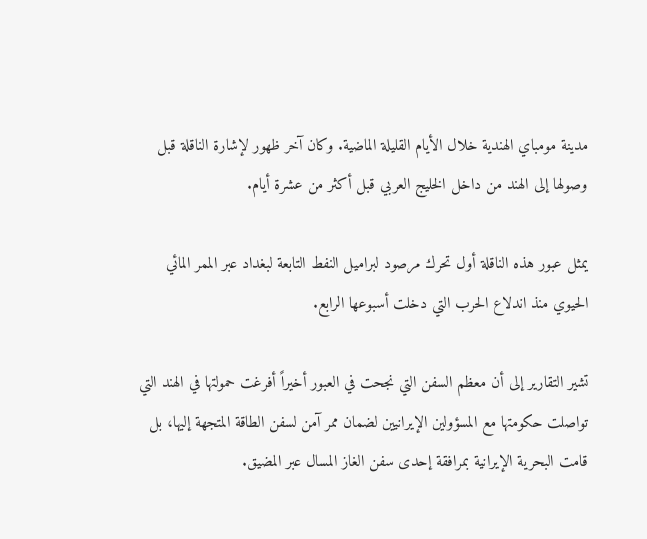مدينة مومباي الهندية خلال الأيام القليلة الماضية. وكان آخر ظهور لإشارة الناقلة قبل وصولها إلى الهند من داخل الخليج العربي قبل أكثر من عشرة أيام.

يمثل عبور هذه الناقلة أول تحرك مرصود لبراميل النفط التابعة لبغداد عبر الممر المائي الحيوي منذ اندلاع الحرب التي دخلت أسبوعها الرابع.

تشير التقارير إلى أن معظم السفن التي نجحت في العبور أخيراً أفرغت حمولتها في الهند التي تواصلت حكومتها مع المسؤولين الإيرانيين لضمان ممر آمن لسفن الطاقة المتجهة إليها، بل قامت البحرية الإيرانية بمرافقة إحدى سفن الغاز المسال عبر المضيق.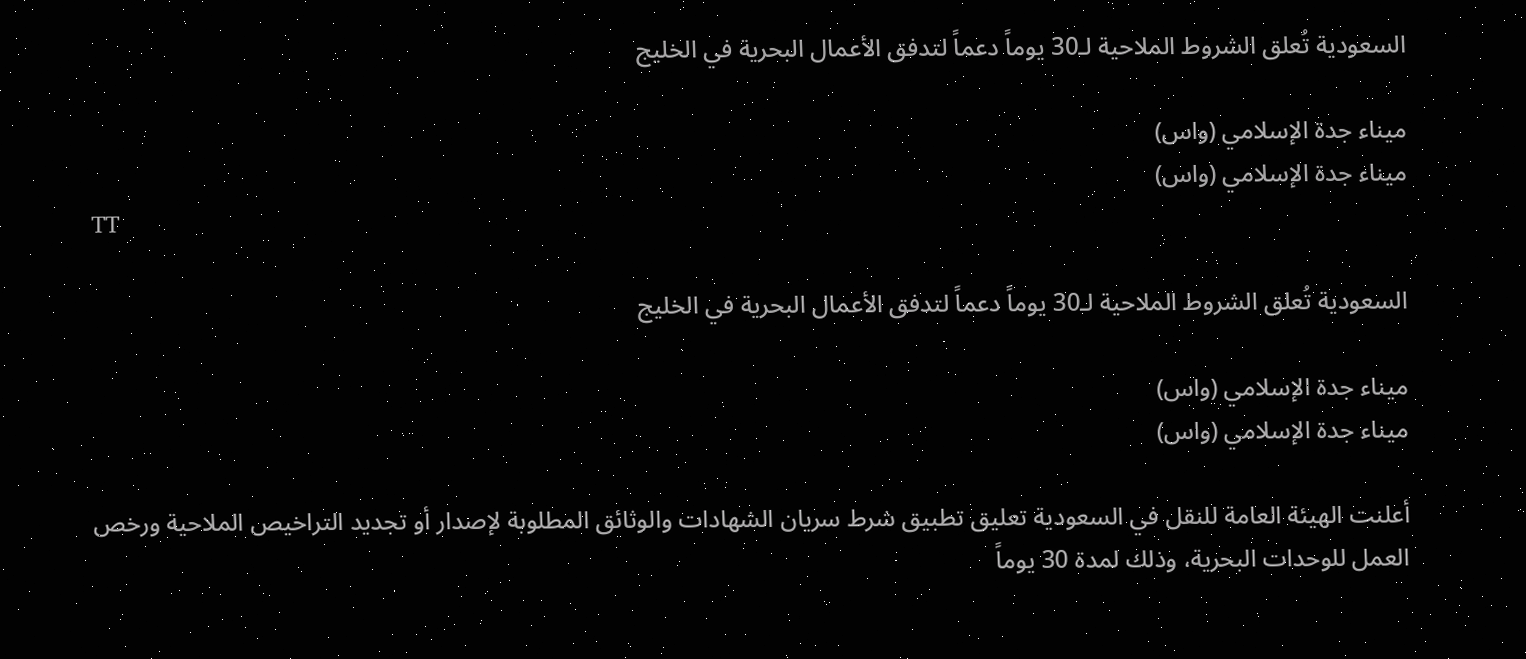السعودية تُعلق الشروط الملاحية لـ30 يوماً دعماً لتدفق الأعمال البحرية في الخليج

ميناء جدة الإسلامي (واس)
ميناء جدة الإسلامي (واس)
TT

السعودية تُعلق الشروط الملاحية لـ30 يوماً دعماً لتدفق الأعمال البحرية في الخليج

ميناء جدة الإسلامي (واس)
ميناء جدة الإسلامي (واس)

أعلنت الهيئة العامة للنقل في السعودية تعليق تطبيق شرط سريان الشهادات والوثائق المطلوبة لإصدار أو تجديد التراخيص الملاحية ورخص العمل للوحدات البحرية، وذلك لمدة 30 يوماً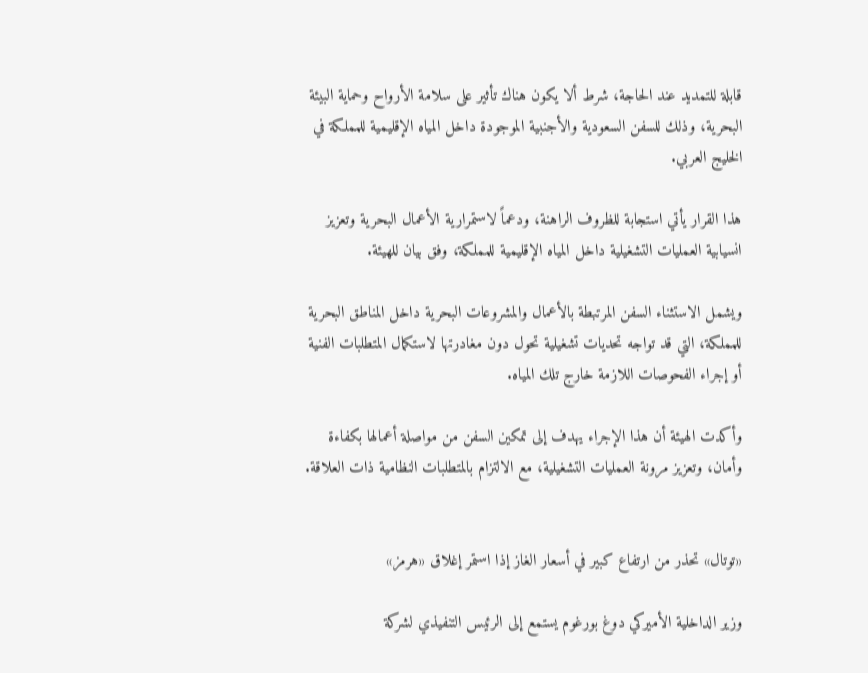قابلة للتمديد عند الحاجة، شرط ألا يكون هناك تأثير على سلامة الأرواح وحماية البيئة البحرية، وذلك للسفن السعودية والأجنبية الموجودة داخل المياه الإقليمية للمملكة في الخليج العربي.

هذا القرار يأتي استجابة للظروف الراهنة، ودعماً لاستمرارية الأعمال البحرية وتعزيز انسيابية العمليات التشغيلية داخل المياه الإقليمية للمملكة، وفق بيان للهيئة.

ويشمل الاستثناء السفن المرتبطة بالأعمال والمشروعات البحرية داخل المناطق البحرية للمملكة، التي قد تواجه تحديات تشغيلية تحول دون مغادرتها لاستكمال المتطلبات الفنية أو إجراء الفحوصات اللازمة خارج تلك المياه.

وأكدت الهيئة أن هذا الإجراء يهدف إلى تمكين السفن من مواصلة أعمالها بكفاءة وأمان، وتعزيز مرونة العمليات التشغيلية، مع الالتزام بالمتطلبات النظامية ذات العلاقة.


«توتال» تحذر من ارتفاع كبير في أسعار الغاز إذا استمر إغلاق «هرمز»

وزير الداخلية الأميركي دوغ بورغوم يستمع إلى الرئيس التنفيذي لشركة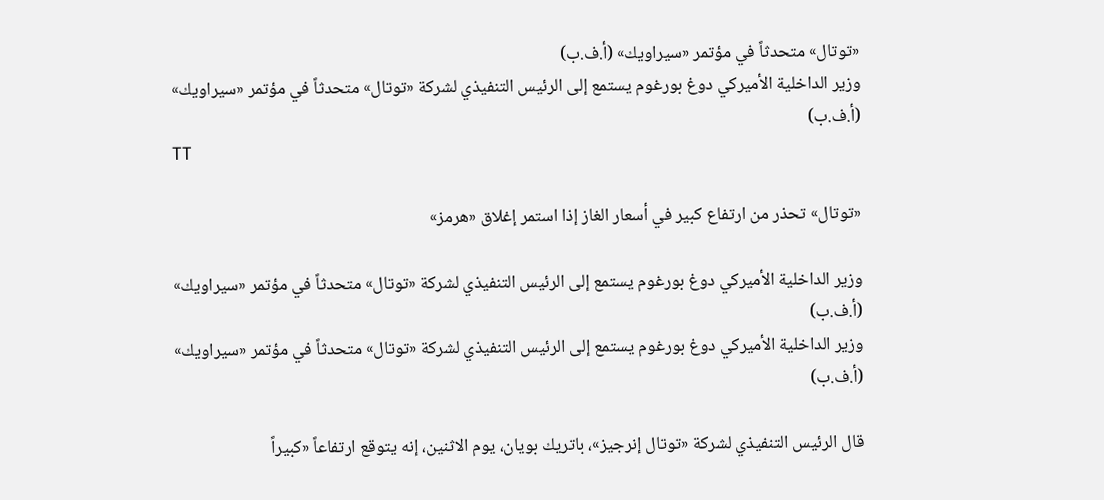«توتال» متحدثاً في مؤتمر «سيراويك» (أ.ف.ب)
وزير الداخلية الأميركي دوغ بورغوم يستمع إلى الرئيس التنفيذي لشركة «توتال» متحدثاً في مؤتمر «سيراويك» (أ.ف.ب)
TT

«توتال» تحذر من ارتفاع كبير في أسعار الغاز إذا استمر إغلاق «هرمز»

وزير الداخلية الأميركي دوغ بورغوم يستمع إلى الرئيس التنفيذي لشركة «توتال» متحدثاً في مؤتمر «سيراويك» (أ.ف.ب)
وزير الداخلية الأميركي دوغ بورغوم يستمع إلى الرئيس التنفيذي لشركة «توتال» متحدثاً في مؤتمر «سيراويك» (أ.ف.ب)

قال الرئيس التنفيذي لشركة «توتال إنرجيز»، باتريك بويان، يوم الاثنين، إنه يتوقع ارتفاعاً «كبيراً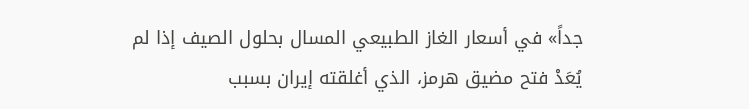جداً» في أسعار الغاز الطبيعي المسال بحلول الصيف إذا لم يُعَدْ فتح مضيق هرمز، الذي أغلقته إيران بسبب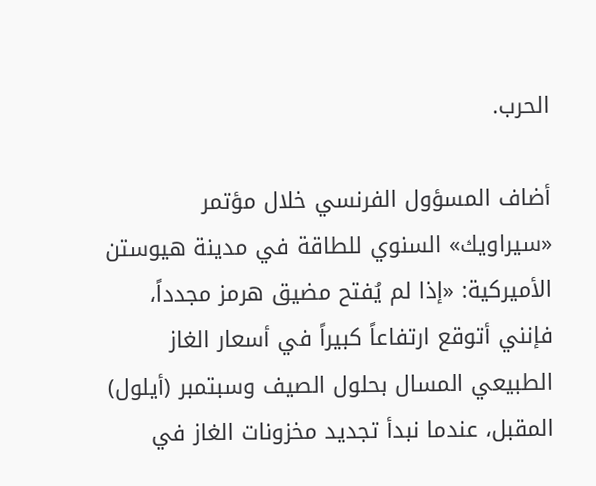الحرب.

أضاف المسؤول الفرنسي خلال مؤتمر «سيراويك» السنوي للطاقة في مدينة هيوستن الأميركية: «إذا لم يُفتح مضيق هرمز مجدداً، فإنني أتوقع ارتفاعاً كبيراً في أسعار الغاز الطبيعي المسال بحلول الصيف وسبتمبر (أيلول) المقبل، عندما نبدأ تجديد مخزونات الغاز في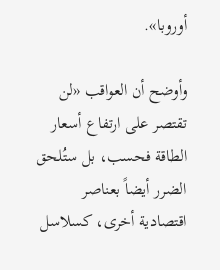أوروبا».

وأوضح أن العواقب «لن تقتصر على ارتفاع أسعار الطاقة فحسب، بل ستُلحق الضرر أيضاً بعناصر اقتصادية أخرى، كسلاسل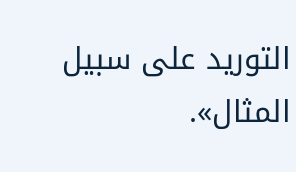التوريد على سبيل المثال».